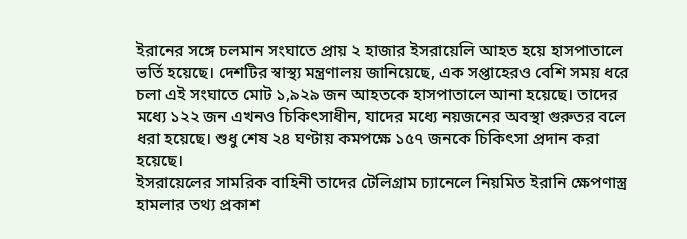ইরানের সঙ্গে চলমান সংঘাতে প্রায় ২ হাজার ইসরায়েলি আহত হয়ে হাসপাতালে ভর্তি হয়েছে। দেশটির স্বাস্থ্য মন্ত্রণালয় জানিয়েছে, এক সপ্তাহেরও বেশি সময় ধরে চলা এই সংঘাতে মোট ১,৯২৯ জন আহতকে হাসপাতালে আনা হয়েছে। তাদের মধ্যে ১২২ জন এখনও চিকিৎসাধীন, যাদের মধ্যে নয়জনের অবস্থা গুরুতর বলে ধরা হয়েছে। শুধু শেষ ২৪ ঘণ্টায় কমপক্ষে ১৫৭ জনকে চিকিৎসা প্রদান করা হয়েছে।
ইসরায়েলের সামরিক বাহিনী তাদের টেলিগ্রাম চ্যানেলে নিয়মিত ইরানি ক্ষেপণাস্ত্র হামলার তথ্য প্রকাশ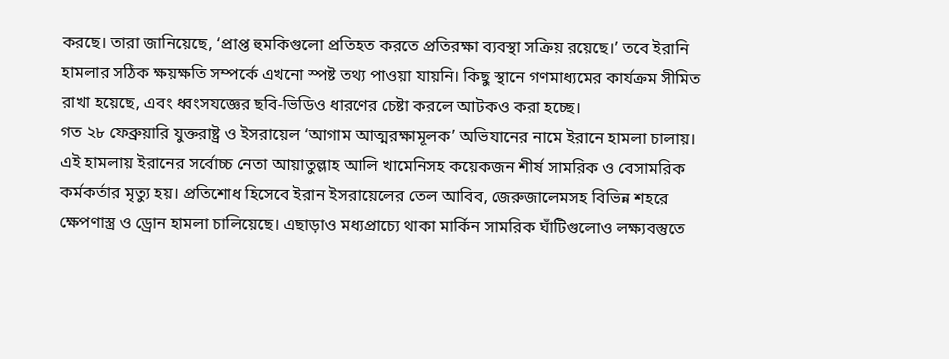করছে। তারা জানিয়েছে, ‘প্রাপ্ত হুমকিগুলো প্রতিহত করতে প্রতিরক্ষা ব্যবস্থা সক্রিয় রয়েছে।’ তবে ইরানি হামলার সঠিক ক্ষয়ক্ষতি সম্পর্কে এখনো স্পষ্ট তথ্য পাওয়া যায়নি। কিছু স্থানে গণমাধ্যমের কার্যক্রম সীমিত রাখা হয়েছে, এবং ধ্বংসযজ্ঞের ছবি-ভিডিও ধারণের চেষ্টা করলে আটকও করা হচ্ছে।
গত ২৮ ফেব্রুয়ারি যুক্তরাষ্ট্র ও ইসরায়েল ‘আগাম আত্মরক্ষামূলক’ অভিযানের নামে ইরানে হামলা চালায়। এই হামলায় ইরানের সর্বোচ্চ নেতা আয়াতুল্লাহ আলি খামেনিসহ কয়েকজন শীর্ষ সামরিক ও বেসামরিক কর্মকর্তার মৃত্যু হয়। প্রতিশোধ হিসেবে ইরান ইসরায়েলের তেল আবিব, জেরুজালেমসহ বিভিন্ন শহরে ক্ষেপণাস্ত্র ও ড্রোন হামলা চালিয়েছে। এছাড়াও মধ্যপ্রাচ্যে থাকা মার্কিন সামরিক ঘাঁটিগুলোও লক্ষ্যবস্তুতে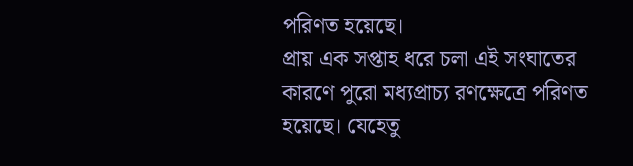পরিণত হয়েছে।
প্রায় এক সপ্তাহ ধরে চলা এই সংঘাতের কারণে পুরো মধ্যপ্রাচ্য রণক্ষেত্রে পরিণত হয়েছে। যেহেতু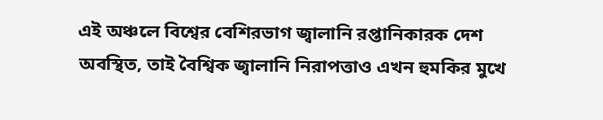এই অঞ্চলে বিশ্বের বেশিরভাগ জ্বালানি রপ্তানিকারক দেশ অবস্থিত, তাই বৈশ্বিক জ্বালানি নিরাপত্তাও এখন হুমকির মুখে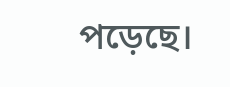পড়েছে।